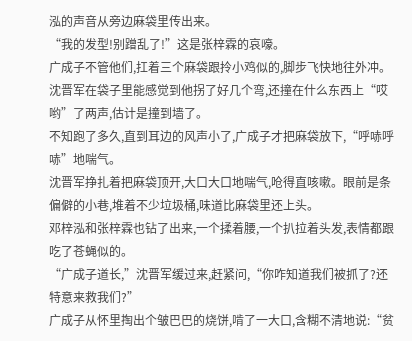泓的声音从旁边麻袋里传出来。
“我的发型!别蹭乱了!”这是张梓霖的哀嚎。
广成子不管他们,扛着三个麻袋跟拎小鸡似的,脚步飞快地往外冲。沈晋军在袋子里能感觉到他拐了好几个弯,还撞在什么东西上“哎哟”了两声,估计是撞到墙了。
不知跑了多久,直到耳边的风声小了,广成子才把麻袋放下,“呼哧呼哧”地喘气。
沈晋军挣扎着把麻袋顶开,大口大口地喘气,呛得直咳嗽。眼前是条偏僻的小巷,堆着不少垃圾桶,味道比麻袋里还上头。
邓梓泓和张梓霖也钻了出来,一个揉着腰,一个扒拉着头发,表情都跟吃了苍蝇似的。
“广成子道长,”沈晋军缓过来,赶紧问,“你咋知道我们被抓了?还特意来救我们?”
广成子从怀里掏出个皱巴巴的烧饼,啃了一大口,含糊不清地说:“贫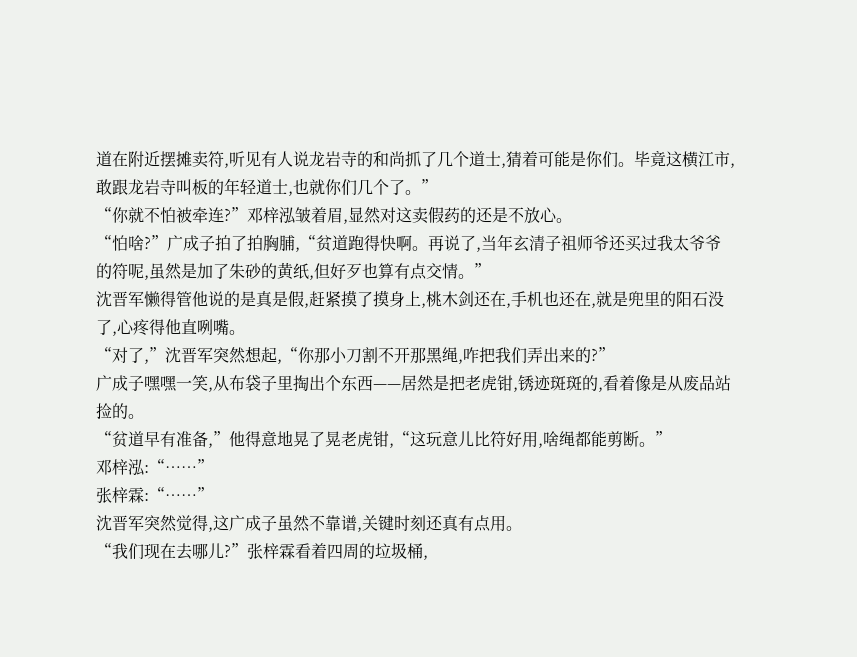道在附近摆摊卖符,听见有人说龙岩寺的和尚抓了几个道士,猜着可能是你们。毕竟这横江市,敢跟龙岩寺叫板的年轻道士,也就你们几个了。”
“你就不怕被牵连?”邓梓泓皱着眉,显然对这卖假药的还是不放心。
“怕啥?”广成子拍了拍胸脯,“贫道跑得快啊。再说了,当年玄清子祖师爷还买过我太爷爷的符呢,虽然是加了朱砂的黄纸,但好歹也算有点交情。”
沈晋军懒得管他说的是真是假,赶紧摸了摸身上,桃木剑还在,手机也还在,就是兜里的阳石没了,心疼得他直咧嘴。
“对了,”沈晋军突然想起,“你那小刀割不开那黑绳,咋把我们弄出来的?”
广成子嘿嘿一笑,从布袋子里掏出个东西——居然是把老虎钳,锈迹斑斑的,看着像是从废品站捡的。
“贫道早有准备,”他得意地晃了晃老虎钳,“这玩意儿比符好用,啥绳都能剪断。”
邓梓泓:“……”
张梓霖:“……”
沈晋军突然觉得,这广成子虽然不靠谱,关键时刻还真有点用。
“我们现在去哪儿?”张梓霖看着四周的垃圾桶,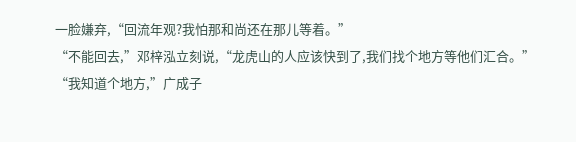一脸嫌弃,“回流年观?我怕那和尚还在那儿等着。”
“不能回去,”邓梓泓立刻说,“龙虎山的人应该快到了,我们找个地方等他们汇合。”
“我知道个地方,”广成子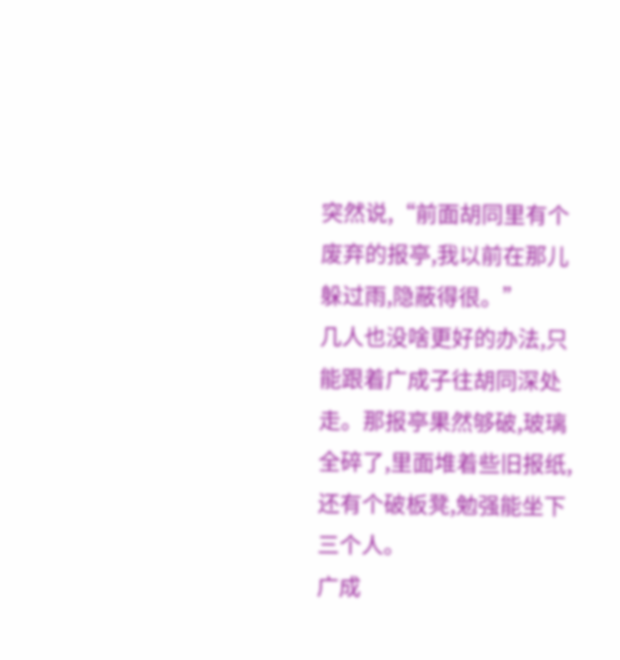突然说,“前面胡同里有个废弃的报亭,我以前在那儿躲过雨,隐蔽得很。”
几人也没啥更好的办法,只能跟着广成子往胡同深处走。那报亭果然够破,玻璃全碎了,里面堆着些旧报纸,还有个破板凳,勉强能坐下三个人。
广成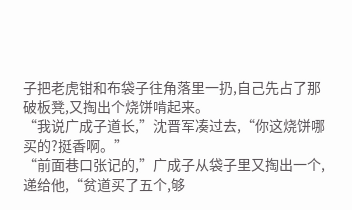子把老虎钳和布袋子往角落里一扔,自己先占了那破板凳,又掏出个烧饼啃起来。
“我说广成子道长,”沈晋军凑过去,“你这烧饼哪买的?挺香啊。”
“前面巷口张记的,”广成子从袋子里又掏出一个,递给他,“贫道买了五个,够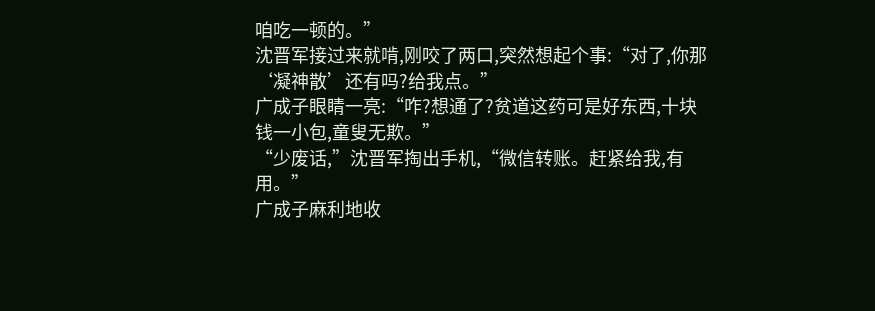咱吃一顿的。”
沈晋军接过来就啃,刚咬了两口,突然想起个事:“对了,你那‘凝神散’还有吗?给我点。”
广成子眼睛一亮:“咋?想通了?贫道这药可是好东西,十块钱一小包,童叟无欺。”
“少废话,”沈晋军掏出手机,“微信转账。赶紧给我,有用。”
广成子麻利地收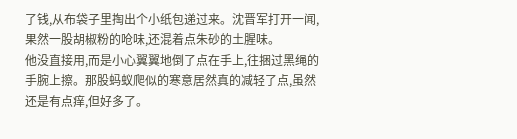了钱,从布袋子里掏出个小纸包递过来。沈晋军打开一闻,果然一股胡椒粉的呛味,还混着点朱砂的土腥味。
他没直接用,而是小心翼翼地倒了点在手上,往捆过黑绳的手腕上擦。那股蚂蚁爬似的寒意居然真的减轻了点,虽然还是有点痒,但好多了。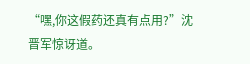“嘿,你这假药还真有点用?”沈晋军惊讶道。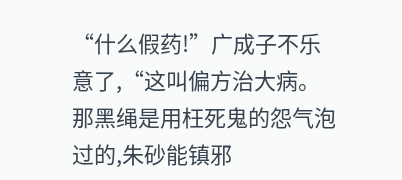“什么假药!”广成子不乐意了,“这叫偏方治大病。那黑绳是用枉死鬼的怨气泡过的,朱砂能镇邪